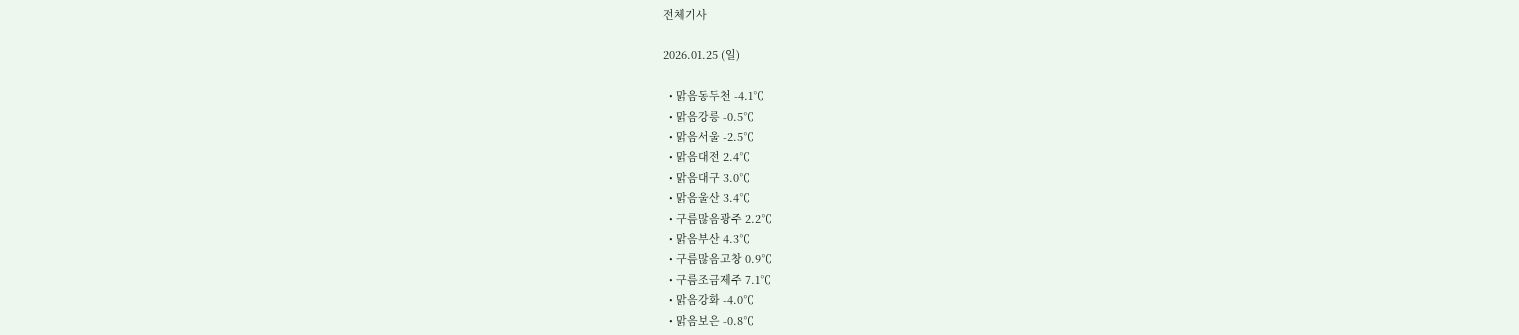전체기사

2026.01.25 (일)

  • 맑음동두천 -4.1℃
  • 맑음강릉 -0.5℃
  • 맑음서울 -2.5℃
  • 맑음대전 2.4℃
  • 맑음대구 3.0℃
  • 맑음울산 3.4℃
  • 구름많음광주 2.2℃
  • 맑음부산 4.3℃
  • 구름많음고창 0.9℃
  • 구름조금제주 7.1℃
  • 맑음강화 -4.0℃
  • 맑음보은 -0.8℃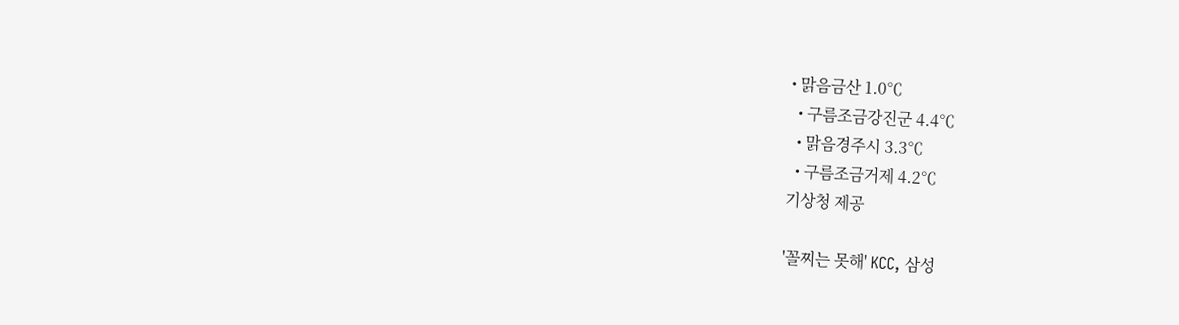• 맑음금산 1.0℃
  • 구름조금강진군 4.4℃
  • 맑음경주시 3.3℃
  • 구름조금거제 4.2℃
기상청 제공

'꼴찌는 못해' KCC, 삼성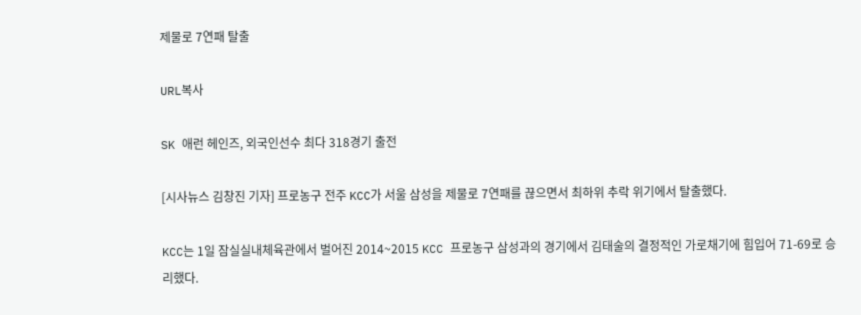제물로 7연패 탈출

URL복사

SK 애런 헤인즈, 외국인선수 최다 318경기 출전

[시사뉴스 김창진 기자] 프로농구 전주 KCC가 서울 삼성을 제물로 7연패를 끊으면서 최하위 추락 위기에서 탈출했다.

KCC는 1일 잠실실내체육관에서 벌어진 2014~2015 KCC 프로농구 삼성과의 경기에서 김태술의 결정적인 가로채기에 힘입어 71-69로 승리했다.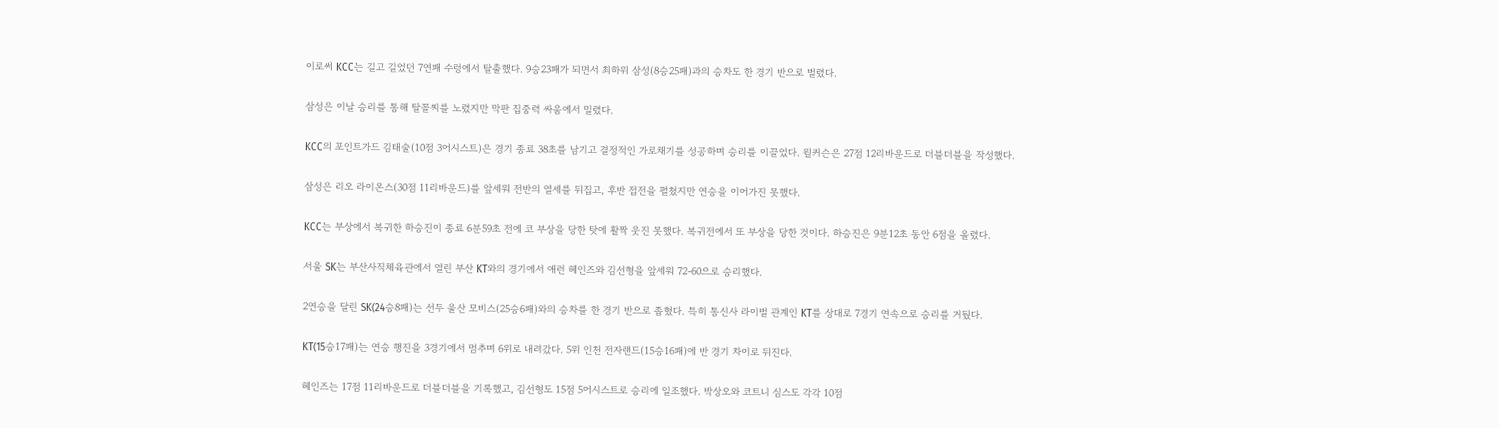이로써 KCC는 길고 길었던 7연패 수렁에서 탈출했다. 9승23패가 되면서 최하위 삼성(8승25패)과의 승차도 한 경기 반으로 벌렸다.

삼성은 이날 승리를 통해 탈꼴찌를 노렸지만 막판 집중력 싸움에서 밀렸다.

KCC의 포인트가드 김태술(10점 3어시스트)은 경기 종료 38초를 남기고 결정적인 가로채기를 성공하며 승리를 이끌었다. 윌커슨은 27점 12리바운드로 더블더블을 작성했다.

삼성은 리오 라이온스(30점 11리바운드)를 앞세워 전반의 열세를 뒤집고, 후반 접전을 펼쳤지만 연승을 이어가진 못했다.

KCC는 부상에서 복귀한 하승진이 종료 6분59초 전에 코 부상을 당한 탓에 활짝 웃진 못했다. 복귀전에서 또 부상을 당한 것이다. 하승진은 9분12초 동안 6점을 올렸다.

서울 SK는 부산사직체육관에서 열린 부산 KT와의 경기에서 애런 헤인즈와 김선형을 앞세워 72-60으로 승리했다.

2연승을 달린 SK(24승8패)는 선두 울산 모비스(25승6패)와의 승차를 한 경기 반으로 좁혔다. 특히 통신사 라이벌 관계인 KT를 상대로 7경기 연속으로 승리를 거뒀다.

KT(15승17패)는 연승 행진을 3경기에서 멈추며 6위로 내려갔다. 5위 인천 전자랜드(15승16패)에 반 경기 차이로 뒤진다.

헤인즈는 17점 11리바운드로 더블더블을 기록했고, 김선형도 15점 5어시스트로 승리에 일조했다. 박상오와 코트니 심스도 각각 10점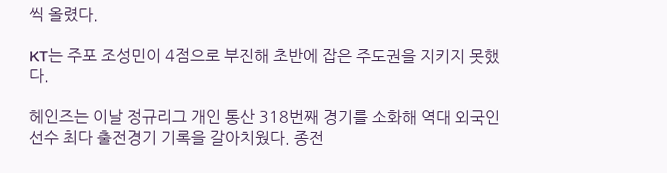씩 올렸다.

KT는 주포 조성민이 4점으로 부진해 초반에 잡은 주도권을 지키지 못했다.

헤인즈는 이날 정규리그 개인 통산 318번째 경기를 소화해 역대 외국인선수 최다 출전경기 기록을 갈아치웠다. 종전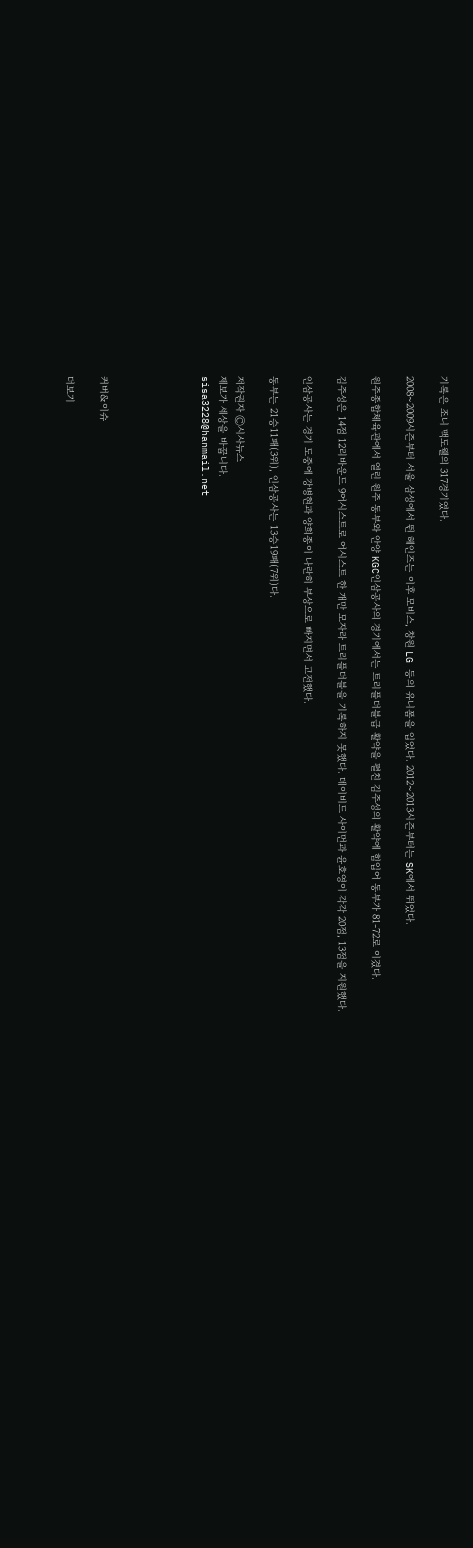기록은 조니 맥도웰의 317경기였다.

2008~2009시즌부터 서울 삼성에서 뛴 헤인즈는 이후 모비스, 창원 LG 등의 유니폼을 입었다. 2012~2013시즌부터는 SK에서 뛰었다.

원주종합체육관에서 열린 원주 동부와 안양 KGC인삼공사의 경기에서는 트리플더블급 활약을 펼친 김주성의 활약에 힘입어 동부가 81-72로 이겼다.

김주성은 14점 12리바운드 9어시스트로 어시스트 한 개만 모자라 트리플더블을 기록하지 못했다. 데이비드 사이먼과 윤호영이 각각 20점, 13점을 지원했다.

인삼공사는 경기 도중에 강병현과 양희종이 나란히 부상으로 빠지면서 고전했다.

동부는 21승11패(3위), 인삼공사는 13승19패(7위)다.

저작권자 Ⓒ시사뉴스
제보가 세상을 바꿉니다.
sisa3228@hanmail.net





커버&이슈

더보기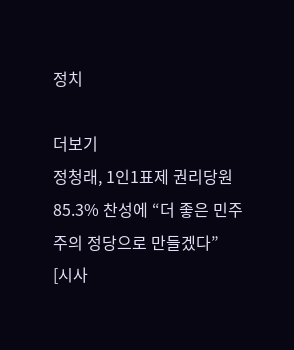정치

더보기
정청래, 1인1표제 권리당원 85.3% 찬성에 “더 좋은 민주주의 정당으로 만들겠다”
[시사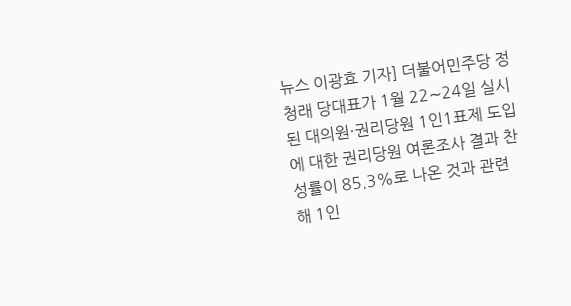뉴스 이광효 기자] 더불어민주당 정청래 당대표가 1월 22∼24일 실시된 대의원·권리당원 1인1표제 도입에 대한 권리당원 여론조사 결과 찬성률이 85.3%로 나온 것과 관련해 1인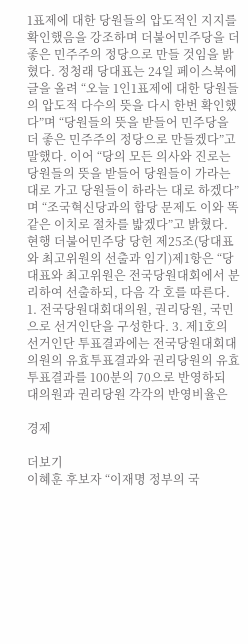1표제에 대한 당원들의 압도적인 지지를 확인했음을 강조하며 더불어민주당을 더 좋은 민주주의 정당으로 만들 것임을 밝혔다. 정청래 당대표는 24일 페이스북에 글을 올려 “오늘 1인1표제에 대한 당원들의 압도적 다수의 뜻을 다시 한번 확인했다”며 “당원들의 뜻을 받들어 민주당을 더 좋은 민주주의 정당으로 만들겠다”고 말했다. 이어 “당의 모든 의사와 진로는 당원들의 뜻을 받들어 당원들이 가라는 대로 가고 당원들이 하라는 대로 하겠다”며 “조국혁신당과의 합당 문제도 이와 똑같은 이치로 절차를 밟겠다”고 밝혔다. 현행 더불어민주당 당헌 제25조(당대표와 최고위원의 선출과 임기)제1항은 “당대표와 최고위원은 전국당원대회에서 분리하여 선출하되, 다음 각 호를 따른다. 1. 전국당원대회대의원, 권리당원, 국민으로 선거인단을 구성한다. 3. 제1호의 선거인단 투표결과에는 전국당원대회대의원의 유효투표결과와 권리당원의 유효투표결과를 100분의 70으로 반영하되 대의원과 권리당원 각각의 반영비율은

경제

더보기
이혜훈 후보자 “이재명 정부의 국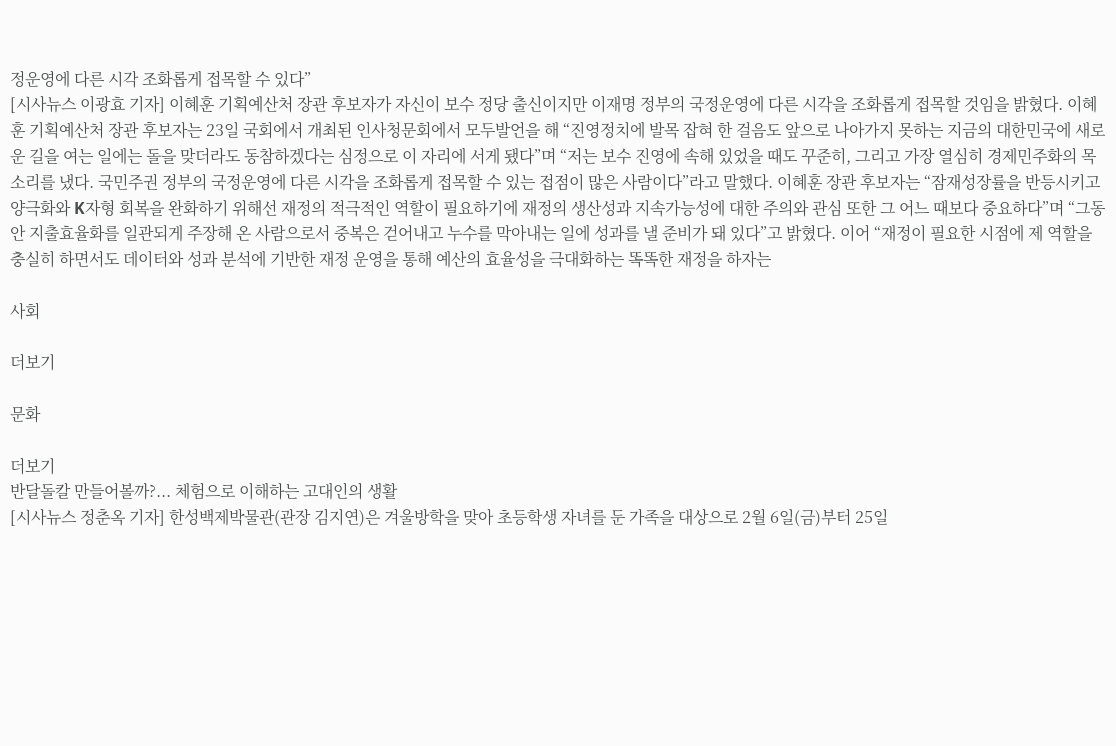정운영에 다른 시각 조화롭게 접목할 수 있다”
[시사뉴스 이광효 기자] 이혜훈 기획예산처 장관 후보자가 자신이 보수 정당 출신이지만 이재명 정부의 국정운영에 다른 시각을 조화롭게 접목할 것임을 밝혔다. 이혜훈 기획예산처 장관 후보자는 23일 국회에서 개최된 인사청문회에서 모두발언을 해 “진영정치에 발목 잡혀 한 걸음도 앞으로 나아가지 못하는 지금의 대한민국에 새로운 길을 여는 일에는 돌을 맞더라도 동참하겠다는 심정으로 이 자리에 서게 됐다”며 “저는 보수 진영에 속해 있었을 때도 꾸준히, 그리고 가장 열심히 경제민주화의 목소리를 냈다. 국민주권 정부의 국정운영에 다른 시각을 조화롭게 접목할 수 있는 접점이 많은 사람이다”라고 말했다. 이혜훈 장관 후보자는 “잠재성장률을 반등시키고 양극화와 K자형 회복을 완화하기 위해선 재정의 적극적인 역할이 필요하기에 재정의 생산성과 지속가능성에 대한 주의와 관심 또한 그 어느 때보다 중요하다”며 “그동안 지출효율화를 일관되게 주장해 온 사람으로서 중복은 걷어내고 누수를 막아내는 일에 성과를 낼 준비가 돼 있다”고 밝혔다. 이어 “재정이 필요한 시점에 제 역할을 충실히 하면서도 데이터와 성과 분석에 기반한 재정 운영을 통해 예산의 효율성을 극대화하는 똑똑한 재정을 하자는

사회

더보기

문화

더보기
반달돌칼 만들어볼까?... 체험으로 이해하는 고대인의 생활
[시사뉴스 정춘옥 기자] 한성백제박물관(관장 김지연)은 겨울방학을 맞아 초등학생 자녀를 둔 가족을 대상으로 2월 6일(금)부터 25일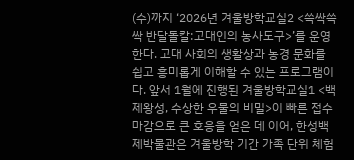(수)까지 ‘2026년 겨울방학교실2 <쓱싹쓱싹 반달돌칼:고대인의 농사도구>’를 운영한다. 고대 사회의 생활상과 농경 문화를 쉽고 흥미롭게 이해할 수 있는 프로그램이다. 앞서 1월에 진행된 겨울방학교실1 <백제왕성, 수상한 우물의 비밀>이 빠른 접수 마감으로 큰 호응을 얻은 데 이어, 한성백제박물관은 겨울방학 기간 가족 단위 체험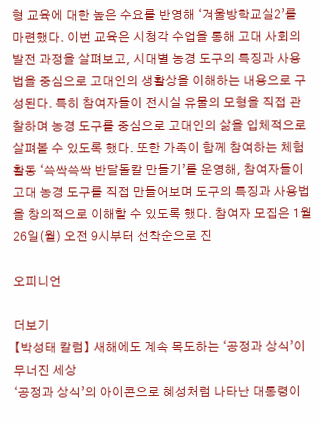형 교육에 대한 높은 수요를 반영해 ‘겨울방학교실2’를 마련했다. 이번 교육은 시청각 수업을 통해 고대 사회의 발전 과정을 살펴보고, 시대별 농경 도구의 특징과 사용법을 중심으로 고대인의 생활상을 이해하는 내용으로 구성된다. 특히 참여자들이 전시실 유물의 모형을 직접 관찰하며 농경 도구를 중심으로 고대인의 삶을 입체적으로 살펴볼 수 있도록 했다. 또한 가족이 함께 참여하는 체험 활동 ‘쓱싹쓱싹 반달돌칼 만들기’를 운영해, 참여자들이 고대 농경 도구를 직접 만들어보며 도구의 특징과 사용법을 창의적으로 이해할 수 있도록 했다. 참여자 모집은 1월 26일(월) 오전 9시부터 선착순으로 진

오피니언

더보기
【박성태 칼럼】 새해에도 계속 목도하는 ‘공정과 상식’이 무너진 세상
‘공정과 상식’의 아이콘으로 혜성처럼 나타난 대통령이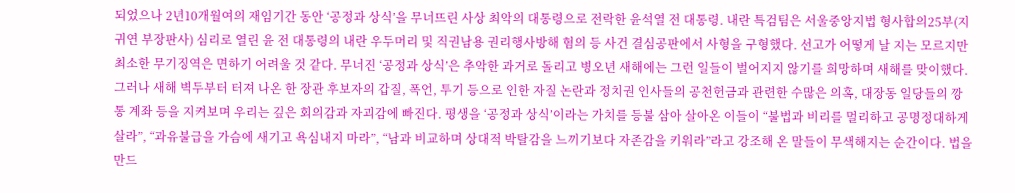되었으나 2년10개월여의 재임기간 동안 ‘공정과 상식’을 무너뜨린 사상 최악의 대통령으로 전락한 윤석열 전 대통령. 내란 특검팀은 서울중앙지법 형사합의25부(지귀연 부장판사) 심리로 열린 윤 전 대통령의 내란 우두머리 및 직권남용 권리행사방해 혐의 등 사건 결심공판에서 사형을 구형했다. 선고가 어떻게 날 지는 모르지만 최소한 무기징역은 면하기 어려울 것 같다. 무너진 ‘공정과 상식’은 추악한 과거로 돌리고 병오년 새해에는 그런 일들이 벌어지지 않기를 희망하며 새해를 맞이했다. 그러나 새해 벽두부터 터져 나온 한 장관 후보자의 갑질, 폭언, 투기 등으로 인한 자질 논란과 정치권 인사들의 공천헌금과 관련한 수많은 의혹, 대장동 일당들의 깡통 계좌 등을 지켜보며 우리는 깊은 회의감과 자괴감에 빠진다. 평생을 ‘공정과 상식’이라는 가치를 등불 삼아 살아온 이들이 “불법과 비리를 멀리하고 공명정대하게 살라”, “과유불급을 가슴에 새기고 욕심내지 마라”, “남과 비교하며 상대적 박탈감을 느끼기보다 자존감을 키워라”라고 강조해 온 말들이 무색해지는 순간이다. 법을 만드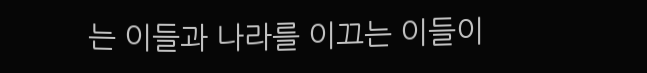는 이들과 나라를 이끄는 이들이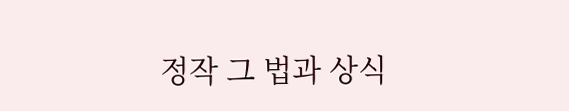정작 그 법과 상식